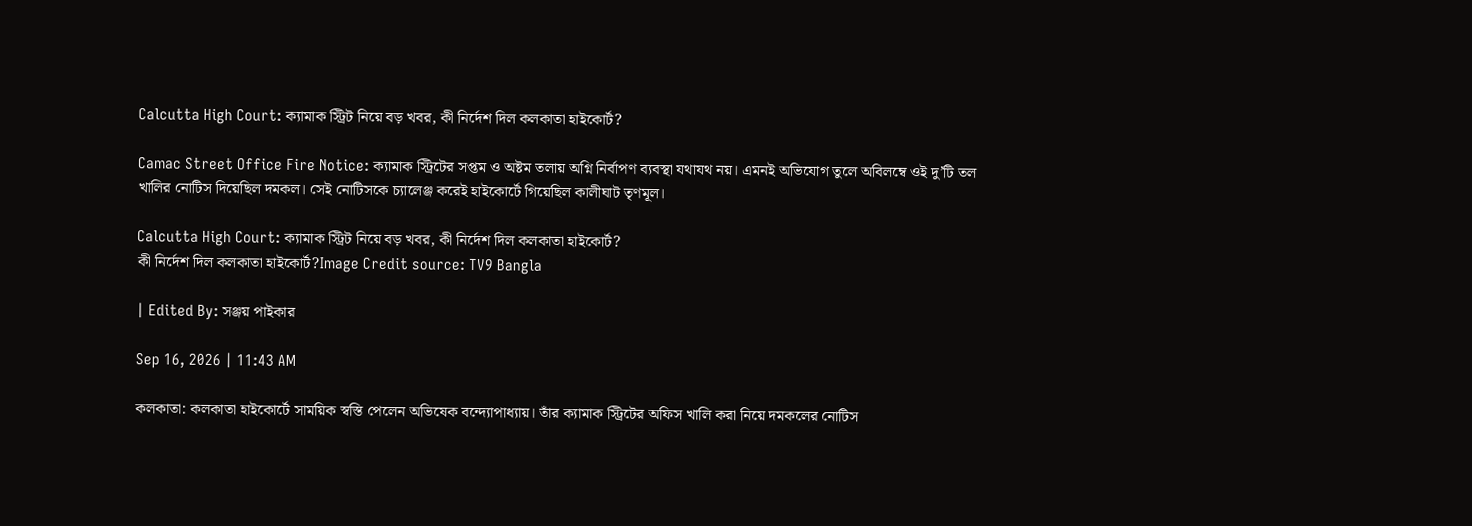Calcutta High Court: ক্যামাক স্ট্রিট নিয়ে বড় খবর, কী নির্দেশ দিল কলকাতা হাইকোর্ট?

Camac Street Office Fire Notice: ক্যামাক স্ট্রিটের সপ্তম ও অষ্টম তলায় অগ্নি নির্বাপণ ব্যবস্থা যথাযথ নয়। এমনই অভিযোগ তুলে অবিলম্বে ওই দু’টি তল খালির নোটিস দিয়েছিল দমকল। সেই নোটিসকে চ্যালেঞ্জ করেই হাইকোর্টে গিয়েছিল কালীঘাট তৃণমূল।

Calcutta High Court: ক্যামাক স্ট্রিট নিয়ে বড় খবর, কী নির্দেশ দিল কলকাতা হাইকোর্ট?
কী নির্দেশ দিল কলকাতা হাইকোর্ট?Image Credit source: TV9 Bangla

| Edited By: সঞ্জয় পাইকার

Sep 16, 2026 | 11:43 AM

কলকাতা: কলকাতা হাইকোর্টে সাময়িক স্বস্তি পেলেন অভিষেক বন্দ্যোপাধ্যায়। তাঁর ক্যামাক স্ট্রিটের অফিস খালি করা নিয়ে দমকলের নোটিস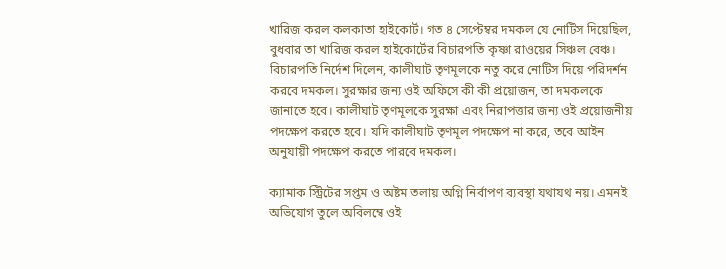খারিজ করল কলকাতা হাইকোর্ট। গত ৪ সেপ্টেম্বর দমকল যে নোটিস দিয়েছিল, বুধবার তা খারিজ করল হাইকোর্টের বিচারপতি কৃষ্ণা রাওয়ের সিঞ্চল বেঞ্চ। বিচারপতি নির্দেশ দিলেন, কালীঘাট তৃণমূলকে নতু করে নোটিস দিয়ে পরিদর্শন করবে দমকল। সুরক্ষার জন্য ওই অফিসে কী কী প্রয়োজন, তা দমকলকে জানাতে হবে। কালীঘাট তৃণমূলকে সুরক্ষা এবং নিরাপত্তার জন্য ওই প্রয়োজনীয় পদক্ষেপ করতে হবে। যদি কালীঘাট তৃণমূল পদক্ষেপ না করে, তবে আইন অনুযায়ী পদক্ষেপ করতে পারবে দমকল।

ক্যামাক স্ট্রিটের সপ্তম ও অষ্টম তলায় অগ্নি নির্বাপণ ব্যবস্থা যথাযথ নয়। এমনই অভিযোগ তুলে অবিলম্বে ওই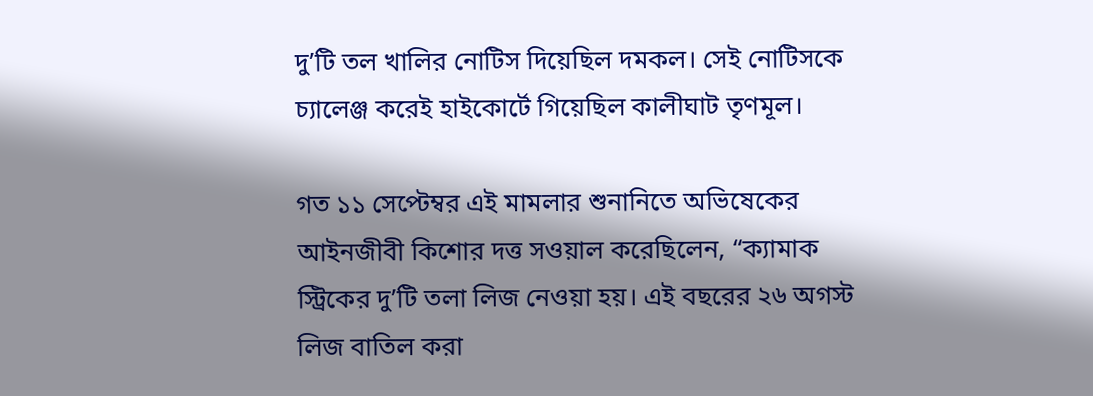দু’টি তল খালির নোটিস দিয়েছিল দমকল। সেই নোটিসকে চ্যালেঞ্জ করেই হাইকোর্টে গিয়েছিল কালীঘাট তৃণমূল।

গত ১১ সেপ্টেম্বর এই মামলার শুনানিতে অভিষেকের আইনজীবী কিশোর দত্ত সওয়াল করেছিলেন, “ক্যামাক স্ট্রিকের দু’টি তলা লিজ নেওয়া হয়। এই বছরের ২৬ অগস্ট লিজ বাতিল করা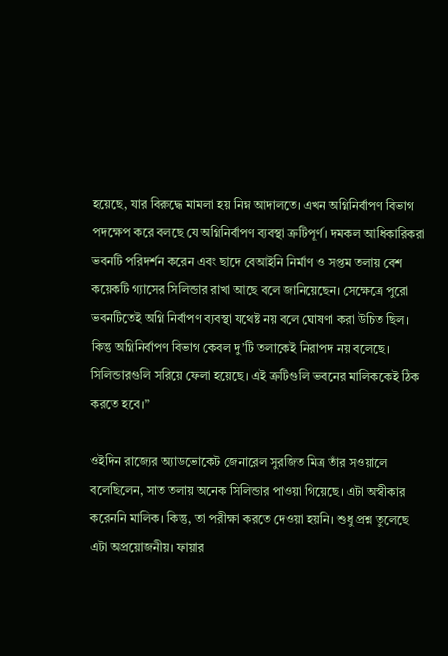হয়েছে, যার বিরুদ্ধে মামলা হয় নিম্ন আদালতে। এখন অগ্নিনির্বাপণ বিভাগ পদক্ষেপ করে বলছে যে অগ্নিনির্বাপণ ব্যবস্থা ত্রুটিপূর্ণ। দমকল আধিকারিকরা ভবনটি পরিদর্শন করেন এবং ছাদে বেআইনি নির্মাণ ও সপ্তম তলায় বেশ কয়েকটি গ্যাসের সিলিন্ডার রাখা আছে বলে জানিয়েছেন। সেক্ষেত্রে পুরো ভবনটিতেই অগ্নি নির্বাপণ ব্যবস্থা যথেষ্ট নয় বলে ঘোষণা করা উচিত ছিল। কিন্তু অগ্নিনির্বাপণ বিভাগ কেবল দু’টি তলাকেই নিরাপদ নয় বলেছে। সিলিন্ডারগুলি সরিয়ে ফেলা হয়েছে। এই ত্রুটিগুলি ভবনের মালিককেই ঠিক করতে হবে।”

ওইদিন রাজ্যের অ্যাডভোকেট জেনারেল সুরজিত মিত্র তাঁর সওয়ালে বলেছিলেন, সাত তলায় অনেক সিলিন্ডার পাওয়া গিয়েছে। এটা অস্বীকার করেননি মালিক। কিন্তু, তা পরীক্ষা করতে দেওয়া হয়নি। শুধু প্রশ্ন তুলেছে এটা অপ্রয়োজনীয়। ফায়ার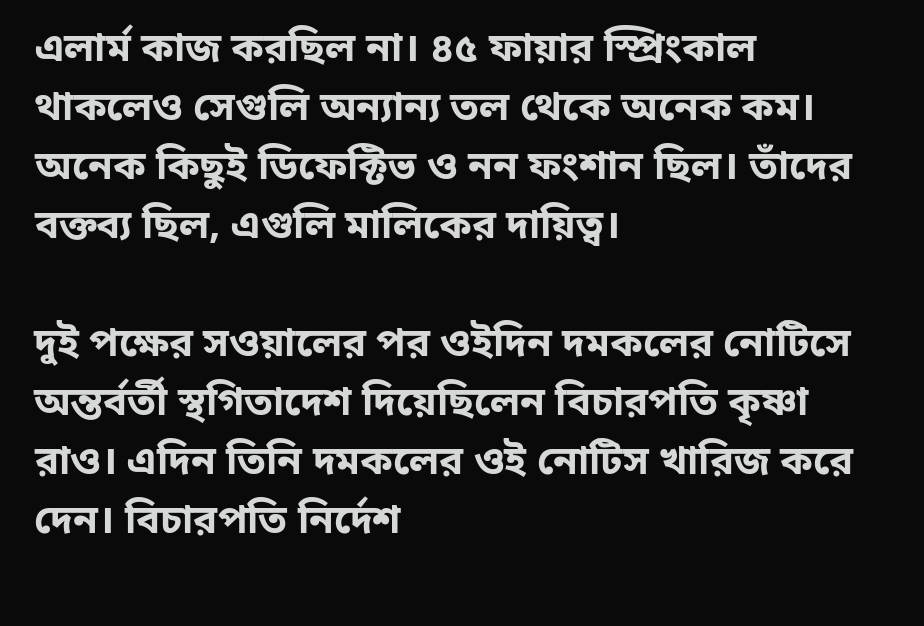এলার্ম কাজ করছিল না। ৪৫ ফায়ার স্প্রিংকাল থাকলেও সেগুলি অন্যান্য তল থেকে অনেক কম। অনেক কিছুই ডিফেক্টিভ ও নন ফংশান ছিল। তাঁদের বক্তব্য ছিল, এগুলি মালিকের দায়িত্ব।

দুই পক্ষের সওয়ালের পর ওইদিন দমকলের নোটিসে অন্তর্বর্তী স্থগিতাদেশ দিয়েছিলেন বিচারপতি কৃষ্ণা রাও। এদিন তিনি দমকলের ওই নোটিস খারিজ করে দেন। বিচারপতি নির্দেশ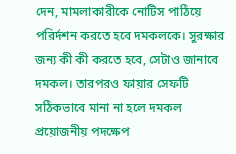দেন, মামলাকারীকে নোটিস পাঠিয়ে পরির্দশন করতে হবে দমকলকে। সুরক্ষার জন্য কী কী করতে হবে, সেটাও জানাবে দমকল। তারপরও ফায়ার সেফটি সঠিকভাবে মানা না হলে দমকল প্রয়োজনীয় পদক্ষেপ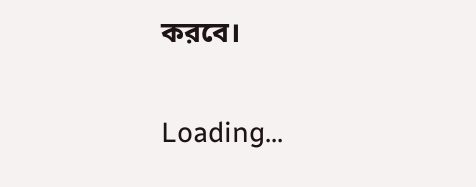করবে।

Loading...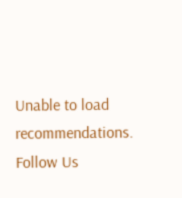Unable to load recommendations.
Follow Us